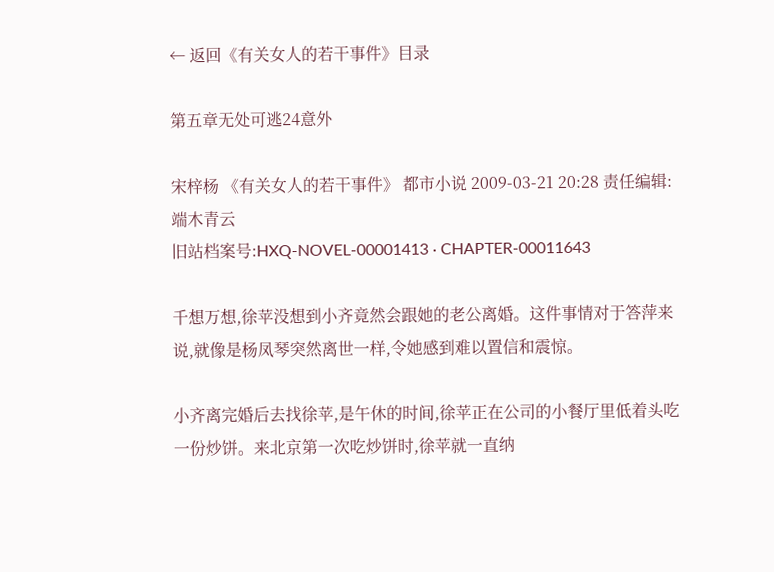← 返回《有关女人的若干事件》目录

第五章无处可逃24意外

宋梓杨 《有关女人的若干事件》 都市小说 2009-03-21 20:28 责任编辑:端木青云
旧站档案号:HXQ-NOVEL-00001413 · CHAPTER-00011643

千想万想,徐苹没想到小齐竟然会跟她的老公离婚。这件事情对于答萍来说,就像是杨凤琴突然离世一样,令她感到难以置信和震惊。

小齐离完婚后去找徐苹,是午休的时间,徐苹正在公司的小餐厅里低着头吃一份炒饼。来北京第一次吃炒饼时,徐苹就一直纳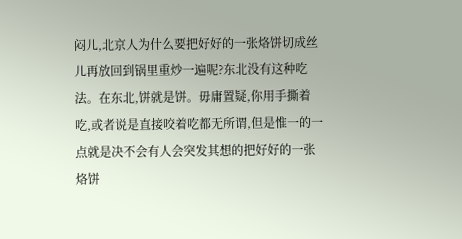闷儿,北京人为什么要把好好的一张烙饼切成丝儿再放回到锅里重炒一遍呢?东北没有这种吃法。在东北,饼就是饼。毋庸置疑,你用手撕着吃,或者说是直接咬着吃都无所谓,但是惟一的一点就是决不会有人会突发其想的把好好的一张烙饼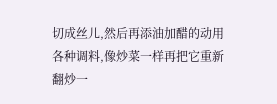切成丝儿,然后再添油加醋的动用各种调料,像炒菜一样再把它重新翻炒一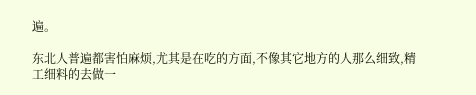遍。

东北人普遍都害怕麻烦,尤其是在吃的方面,不像其它地方的人那么细致,精工细料的去做一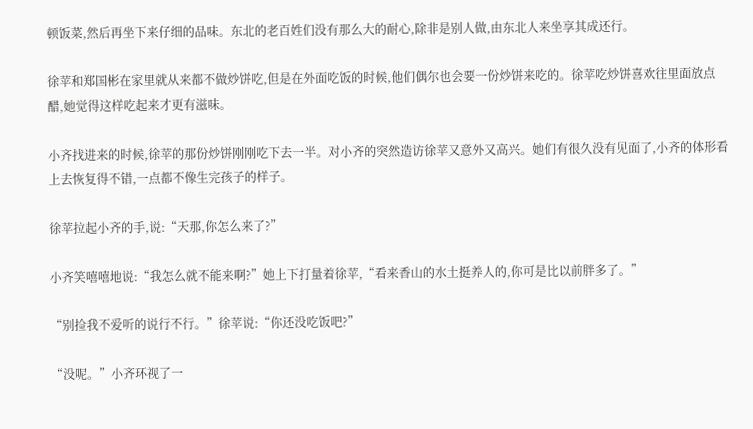顿饭菜,然后再坐下来仔细的品味。东北的老百姓们没有那么大的耐心,除非是别人做,由东北人来坐享其成还行。

徐苹和郑国彬在家里就从来都不做炒饼吃,但是在外面吃饭的时候,他们偶尔也会要一份炒饼来吃的。徐苹吃炒饼喜欢往里面放点醋,她觉得这样吃起来才更有滋味。

小齐找进来的时候,徐苹的那份炒饼刚刚吃下去一半。对小齐的突然造访徐苹又意外又高兴。她们有很久没有见面了,小齐的体形看上去恢复得不错,一点都不像生完孩子的样子。

徐苹拉起小齐的手,说:“天那,你怎么来了?”

小齐笑嘻嘻地说:“我怎么就不能来啊?”她上下打量着徐苹,“看来香山的水土挺养人的,你可是比以前胖多了。”

“别捡我不爱听的说行不行。”徐苹说:“你还没吃饭吧?”

“没呢。”小齐环视了一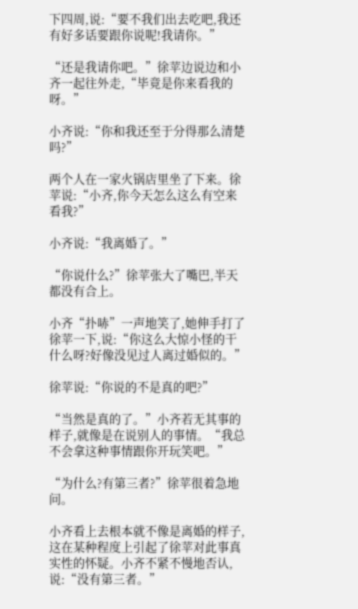下四周,说:“要不我们出去吃吧,我还有好多话要跟你说呢!我请你。”

“还是我请你吧。”徐苹边说边和小齐一起往外走,“毕竟是你来看我的呀。”

小齐说:“你和我还至于分得那么清楚吗?”

两个人在一家火锅店里坐了下来。徐苹说:“小齐,你今天怎么这么有空来看我?”

小齐说:“我离婚了。”

“你说什么?”徐苹张大了嘴巴,半天都没有合上。

小齐“扑哧”一声地笑了,她伸手打了徐苹一下,说:“你这么大惊小怪的干什么呀?好像没见过人离过婚似的。”

徐苹说:“你说的不是真的吧?”

“当然是真的了。”小齐若无其事的样子,就像是在说别人的事情。“我总不会拿这种事情跟你开玩笑吧。”

“为什么?有第三者?”徐苹很着急地问。

小齐看上去根本就不像是离婚的样子,这在某种程度上引起了徐苹对此事真实性的怀疑。小齐不紧不慢地否认,说:“没有第三者。”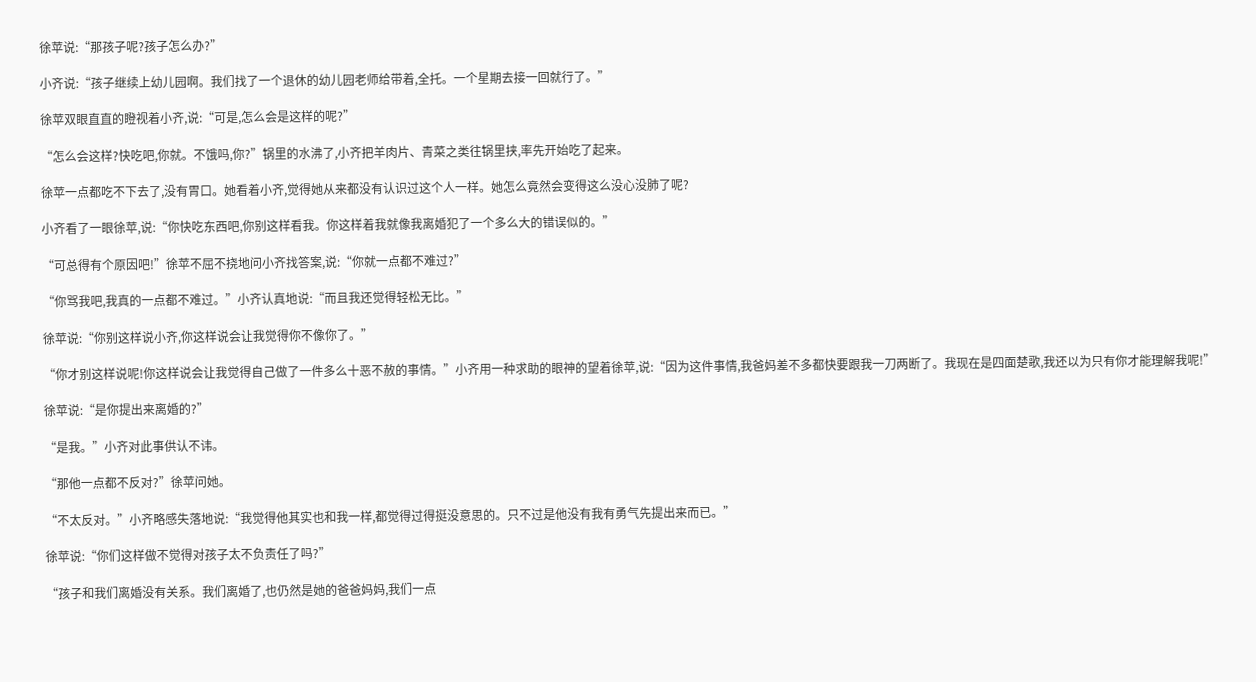徐苹说:“那孩子呢?孩子怎么办?”

小齐说:“孩子继续上幼儿园啊。我们找了一个退休的幼儿园老师给带着,全托。一个星期去接一回就行了。”

徐苹双眼直直的瞪视着小齐,说:“可是,怎么会是这样的呢?”

“怎么会这样?快吃吧,你就。不饿吗,你?”锅里的水沸了,小齐把羊肉片、青菜之类往锅里挟,率先开始吃了起来。

徐苹一点都吃不下去了,没有胃口。她看着小齐,觉得她从来都没有认识过这个人一样。她怎么竟然会变得这么没心没肺了呢?

小齐看了一眼徐苹,说:“你快吃东西吧,你别这样看我。你这样着我就像我离婚犯了一个多么大的错误似的。”

“可总得有个原因吧!”徐苹不屈不挠地问小齐找答案,说:“你就一点都不难过?”

“你骂我吧,我真的一点都不难过。”小齐认真地说:“而且我还觉得轻松无比。”

徐苹说:“你别这样说小齐,你这样说会让我觉得你不像你了。”

“你才别这样说呢!你这样说会让我觉得自己做了一件多么十恶不赦的事情。”小齐用一种求助的眼神的望着徐苹,说:“因为这件事情,我爸妈差不多都快要跟我一刀两断了。我现在是四面楚歌,我还以为只有你才能理解我呢!”

徐苹说:“是你提出来离婚的?”

“是我。”小齐对此事供认不讳。

“那他一点都不反对?”徐苹问她。

“不太反对。”小齐略感失落地说:“我觉得他其实也和我一样,都觉得过得挺没意思的。只不过是他没有我有勇气先提出来而已。”

徐苹说:“你们这样做不觉得对孩子太不负责任了吗?”

“孩子和我们离婚没有关系。我们离婚了,也仍然是她的爸爸妈妈,我们一点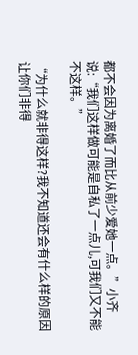都不会因为离婚了而比从前少爱她一点。”小齐说:“我们这样做可能是自私了一点儿,可我们又不能不这样。”

“为什么就非得这样?我不知道还会有什么样的原因让你们非得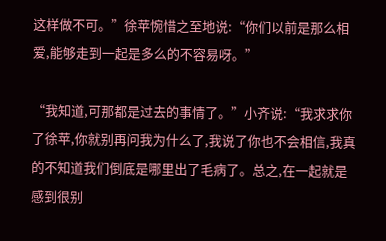这样做不可。”徐苹惋惜之至地说:“你们以前是那么相爱,能够走到一起是多么的不容易呀。”

“我知道,可那都是过去的事情了。”小齐说:“我求求你了徐苹,你就别再问我为什么了,我说了你也不会相信,我真的不知道我们倒底是哪里出了毛病了。总之,在一起就是感到很别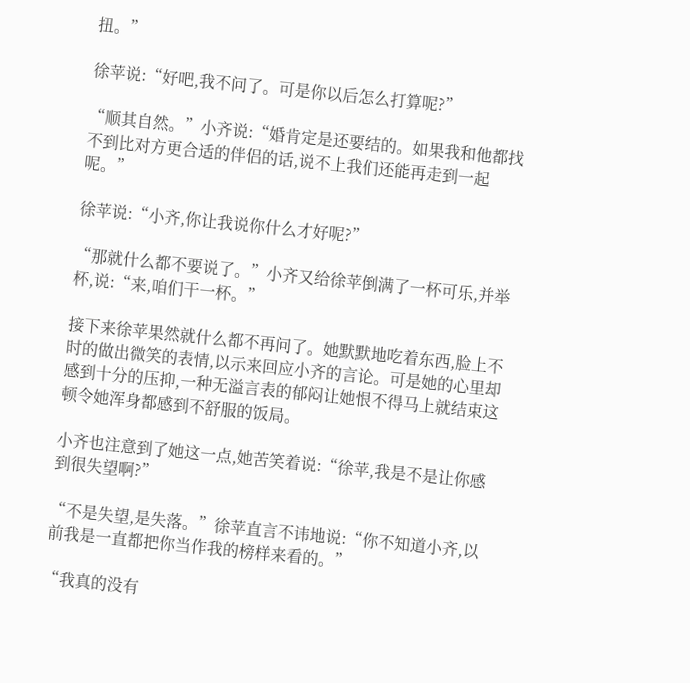扭。”

徐苹说:“好吧,我不问了。可是你以后怎么打算呢?”

“顺其自然。”小齐说:“婚肯定是还要结的。如果我和他都找不到比对方更合适的伴侣的话,说不上我们还能再走到一起呢。”

徐苹说:“小齐,你让我说你什么才好呢?”

“那就什么都不要说了。”小齐又给徐苹倒满了一杯可乐,并举杯,说:“来,咱们干一杯。”

接下来徐苹果然就什么都不再问了。她默默地吃着东西,脸上不时的做出微笑的表情,以示来回应小齐的言论。可是她的心里却感到十分的压抑,一种无溢言表的郁闷让她恨不得马上就结束这顿令她浑身都感到不舒服的饭局。

小齐也注意到了她这一点,她苦笑着说:“徐苹,我是不是让你感到很失望啊?”

“不是失望,是失落。”徐苹直言不讳地说:“你不知道小齐,以前我是一直都把你当作我的榜样来看的。”

“我真的没有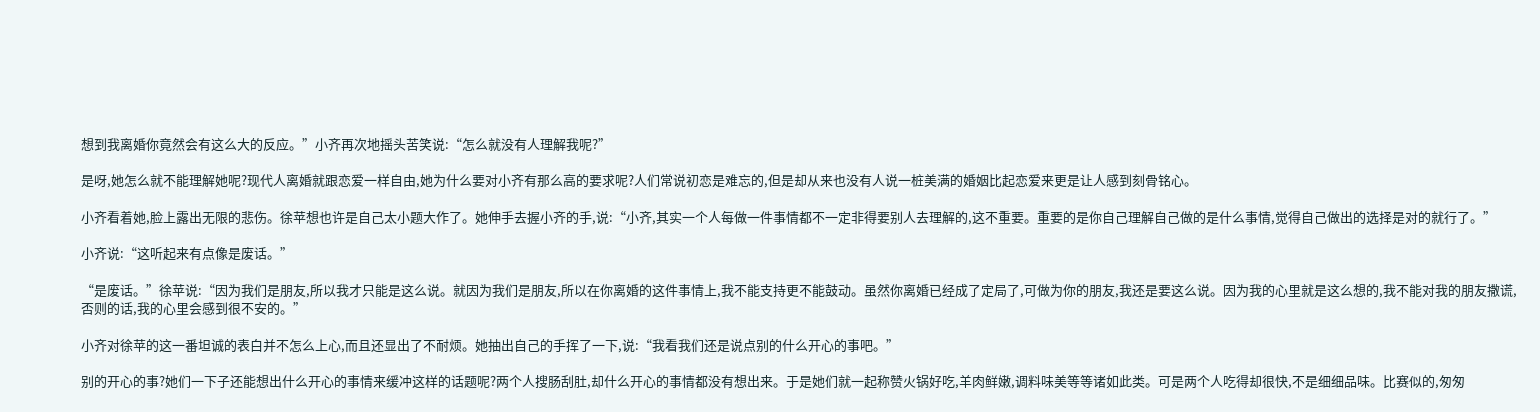想到我离婚你竟然会有这么大的反应。”小齐再次地摇头苦笑说:“怎么就没有人理解我呢?”

是呀,她怎么就不能理解她呢?现代人离婚就跟恋爱一样自由,她为什么要对小齐有那么高的要求呢?人们常说初恋是难忘的,但是却从来也没有人说一桩美满的婚姻比起恋爱来更是让人感到刻骨铭心。

小齐看着她,脸上露出无限的悲伤。徐苹想也许是自己太小题大作了。她伸手去握小齐的手,说:“小齐,其实一个人每做一件事情都不一定非得要别人去理解的,这不重要。重要的是你自己理解自己做的是什么事情,觉得自己做出的选择是对的就行了。”

小齐说:“这听起来有点像是废话。”

“是废话。”徐苹说:“因为我们是朋友,所以我才只能是这么说。就因为我们是朋友,所以在你离婚的这件事情上,我不能支持更不能鼓动。虽然你离婚已经成了定局了,可做为你的朋友,我还是要这么说。因为我的心里就是这么想的,我不能对我的朋友撒谎,否则的话,我的心里会感到很不安的。”

小齐对徐苹的这一番坦诚的表白并不怎么上心,而且还显出了不耐烦。她抽出自己的手挥了一下,说:“我看我们还是说点别的什么开心的事吧。”

别的开心的事?她们一下子还能想出什么开心的事情来缓冲这样的话题呢?两个人搜肠刮肚,却什么开心的事情都没有想出来。于是她们就一起称赞火锅好吃,羊肉鲜嫩,调料味美等等诸如此类。可是两个人吃得却很快,不是细细品味。比赛似的,匆匆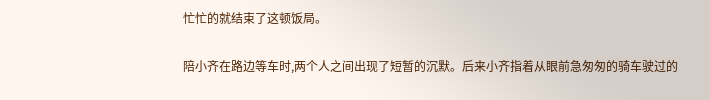忙忙的就结束了这顿饭局。

陪小齐在路边等车时,两个人之间出现了短暂的沉默。后来小齐指着从眼前急匆匆的骑车驶过的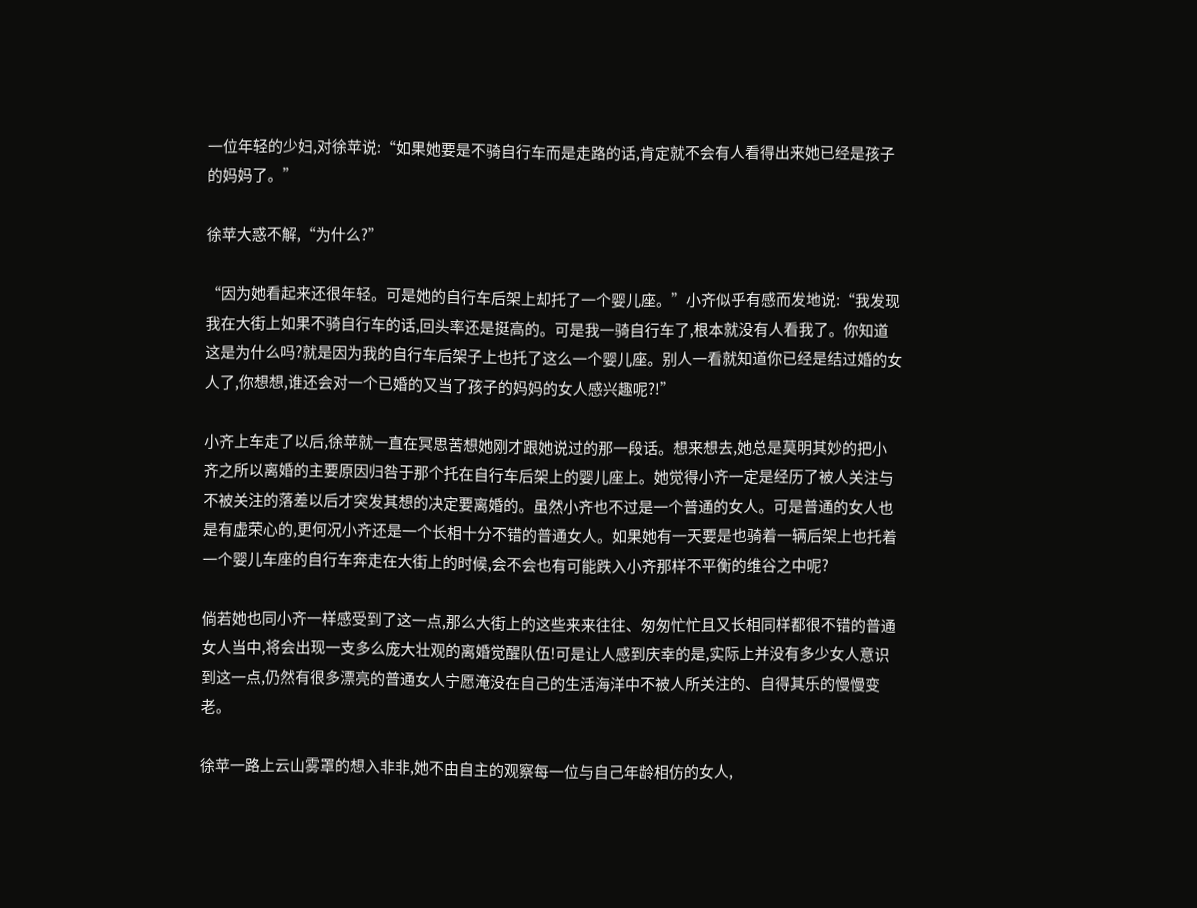一位年轻的少妇,对徐苹说:“如果她要是不骑自行车而是走路的话,肯定就不会有人看得出来她已经是孩子的妈妈了。”

徐苹大惑不解,“为什么?”

“因为她看起来还很年轻。可是她的自行车后架上却托了一个婴儿座。”小齐似乎有感而发地说:“我发现我在大街上如果不骑自行车的话,回头率还是挺高的。可是我一骑自行车了,根本就没有人看我了。你知道这是为什么吗?就是因为我的自行车后架子上也托了这么一个婴儿座。别人一看就知道你已经是结过婚的女人了,你想想,谁还会对一个已婚的又当了孩子的妈妈的女人感兴趣呢?!”

小齐上车走了以后,徐苹就一直在冥思苦想她刚才跟她说过的那一段话。想来想去,她总是莫明其妙的把小齐之所以离婚的主要原因归咎于那个托在自行车后架上的婴儿座上。她觉得小齐一定是经历了被人关注与不被关注的落差以后才突发其想的决定要离婚的。虽然小齐也不过是一个普通的女人。可是普通的女人也是有虚荣心的,更何况小齐还是一个长相十分不错的普通女人。如果她有一天要是也骑着一辆后架上也托着一个婴儿车座的自行车奔走在大街上的时候,会不会也有可能跌入小齐那样不平衡的维谷之中呢?

倘若她也同小齐一样感受到了这一点,那么大街上的这些来来往往、匆匆忙忙且又长相同样都很不错的普通女人当中,将会出现一支多么庞大壮观的离婚觉醒队伍!可是让人感到庆幸的是,实际上并没有多少女人意识到这一点,仍然有很多漂亮的普通女人宁愿淹没在自己的生活海洋中不被人所关注的、自得其乐的慢慢变老。

徐苹一路上云山雾罩的想入非非,她不由自主的观察每一位与自己年龄相仿的女人,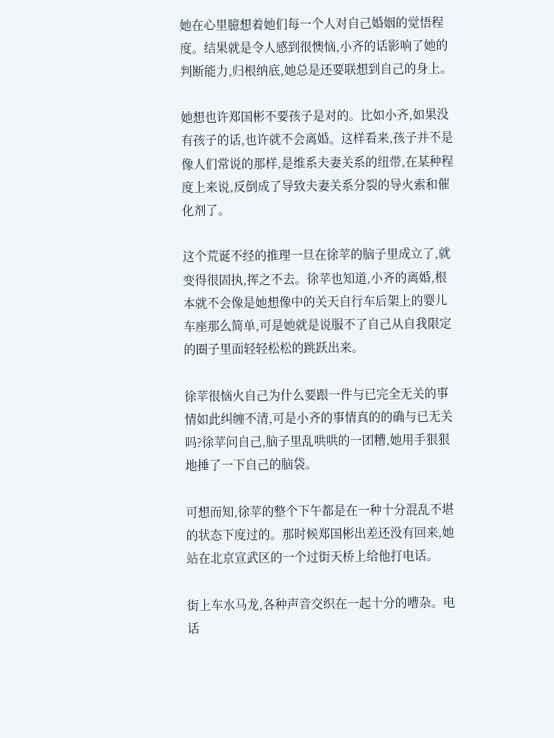她在心里臆想着她们每一个人对自己婚姻的觉悟程度。结果就是令人感到很懊恼,小齐的话影响了她的判断能力,归根纳底,她总是还要联想到自己的身上。

她想也许郑国彬不要孩子是对的。比如小齐,如果没有孩子的话,也许就不会离婚。这样看来,孩子并不是像人们常说的那样,是维系夫妻关系的纽带,在某种程度上来说,反倒成了导致夫妻关系分裂的导火索和催化剂了。

这个荒诞不经的推理一旦在徐苹的脑子里成立了,就变得很固执,挥之不去。徐苹也知道,小齐的离婚,根本就不会像是她想像中的关天自行车后架上的婴儿车座那么简单,可是她就是说服不了自己从自我限定的圈子里面轻轻松松的跳跃出来。

徐苹很恼火自己为什么要跟一件与已完全无关的事情如此纠缠不清,可是小齐的事情真的的确与已无关吗?徐苹问自己,脑子里乱哄哄的一团糟,她用手狠狠地捶了一下自己的脑袋。

可想而知,徐苹的整个下午都是在一种十分混乱不堪的状态下度过的。那时候郑国彬出差还没有回来,她站在北京宣武区的一个过街天桥上给他打电话。

街上车水马龙,各种声音交织在一起十分的嘈杂。电话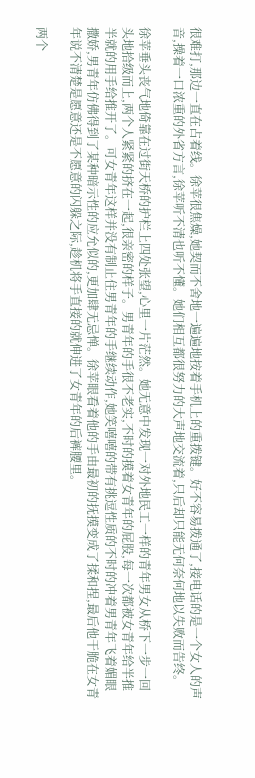很难打,那边一直在占着线。徐苹很焦燥,她契而不舍地一遍遍地按着手机上的重拨键。好不容易拨通了,接电话的是一个女人的声音,操着一口浓重的外省方言,徐苹听不清也听不懂。她们相互都很努力的大声地交流着,只后却只能无何奈何地以失败而告终。

徐苹垂头丧气地倚靠在过街天桥的护栏上四处张望,心里一片茫然。她无意中发现一对外地民工一样的青年男女从桥下一步一回头地拾级而上,两个人紧紧的挤在一起,很亲密的样子。男青年的手很不老实,不时的摸着女青年的屁股,每一次都被女青年给半推半就的用手给推开了。可女青年这样并没有制止住男青年的手继续动作,她笑嘻嘻的带有挑逗性质的不时的冲着男青年飞着媚眼撒娇,男青年仿佛得到了某种暗示性的应允似的,更加肆无忌惮。徐苹眼看着他的手由最初的抚摸变成了揉和捏,最后他干脆在女青年说不清楚是愿意还是不愿意的闪躲之际,趁机将手直接的就伸进了女青年的后裤腰里。

两个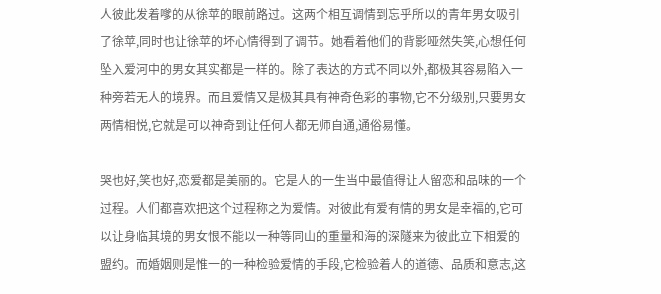人彼此发着嗲的从徐苹的眼前路过。这两个相互调情到忘乎所以的青年男女吸引了徐苹,同时也让徐苹的坏心情得到了调节。她看着他们的背影哑然失笑,心想任何坠入爱河中的男女其实都是一样的。除了表达的方式不同以外,都极其容易陷入一种旁若无人的境界。而且爱情又是极其具有神奇色彩的事物,它不分级别,只要男女两情相悦,它就是可以神奇到让任何人都无师自通,通俗易懂。

哭也好,笑也好,恋爱都是美丽的。它是人的一生当中最值得让人留恋和品味的一个过程。人们都喜欢把这个过程称之为爱情。对彼此有爱有情的男女是幸福的,它可以让身临其境的男女恨不能以一种等同山的重量和海的深隧来为彼此立下相爱的盟约。而婚姻则是惟一的一种检验爱情的手段,它检验着人的道德、品质和意志,这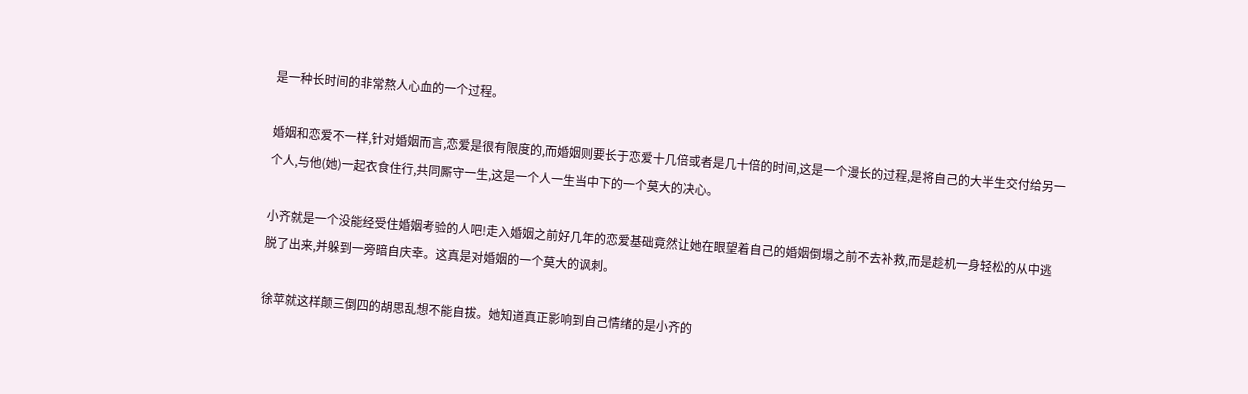是一种长时间的非常熬人心血的一个过程。

婚姻和恋爱不一样,针对婚姻而言,恋爱是很有限度的,而婚姻则要长于恋爱十几倍或者是几十倍的时间,这是一个漫长的过程,是将自己的大半生交付给另一个人,与他(她)一起衣食住行,共同厮守一生,这是一个人一生当中下的一个莫大的决心。

小齐就是一个没能经受住婚姻考验的人吧!走入婚姻之前好几年的恋爱基础竟然让她在眼望着自己的婚姻倒塌之前不去补救,而是趁机一身轻松的从中逃脱了出来,并躲到一旁暗自庆幸。这真是对婚姻的一个莫大的讽刺。

徐苹就这样颠三倒四的胡思乱想不能自拔。她知道真正影响到自己情绪的是小齐的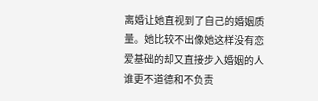离婚让她直视到了自己的婚姻质量。她比较不出像她这样没有恋爱基础的却又直接步入婚姻的人谁更不道德和不负责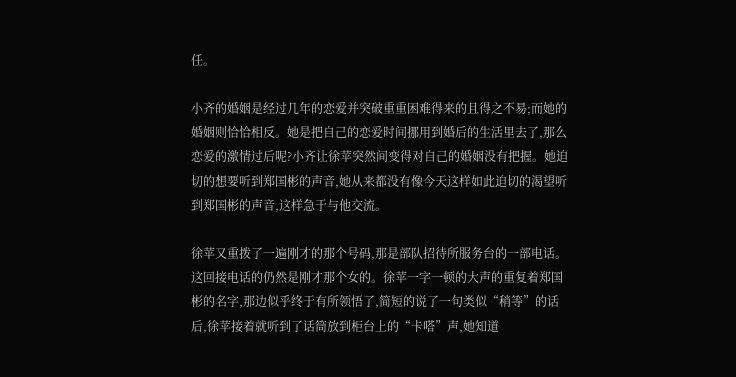任。

小齐的婚姻是经过几年的恋爱并突破重重困难得来的且得之不易;而她的婚姻则恰恰相反。她是把自己的恋爱时间挪用到婚后的生活里去了,那么恋爱的激情过后呢?小齐让徐苹突然间变得对自己的婚姻没有把握。她迫切的想要听到郑国彬的声音,她从来都没有像今天这样如此迫切的渴望听到郑国彬的声音,这样急于与他交流。

徐苹又重拨了一遍刚才的那个号码,那是部队招待所服务台的一部电话。这回接电话的仍然是刚才那个女的。徐苹一字一顿的大声的重复着郑国彬的名字,那边似乎终于有所领悟了,简短的说了一句类似“稍等”的话后,徐苹接着就听到了话筒放到柜台上的“卡嗒”声,她知道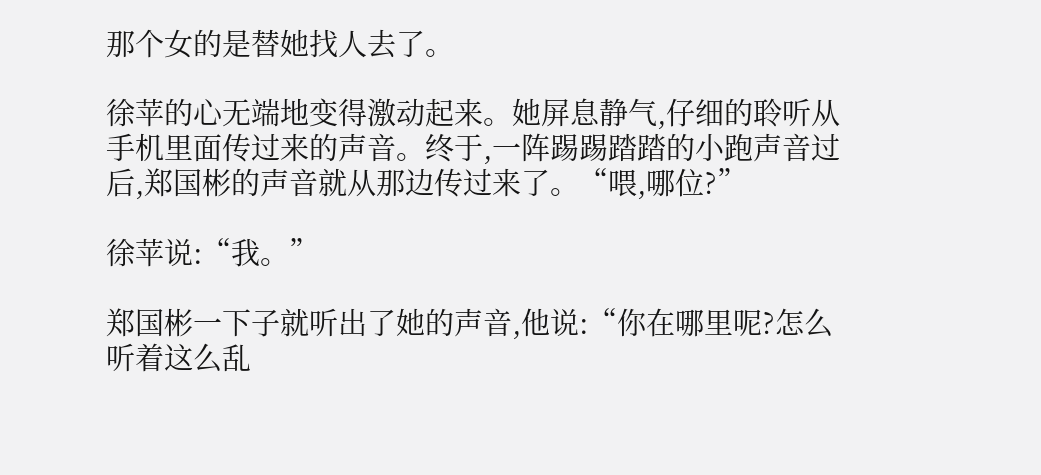那个女的是替她找人去了。

徐苹的心无端地变得激动起来。她屏息静气,仔细的聆听从手机里面传过来的声音。终于,一阵踢踢踏踏的小跑声音过后,郑国彬的声音就从那边传过来了。“喂,哪位?”

徐苹说:“我。”

郑国彬一下子就听出了她的声音,他说:“你在哪里呢?怎么听着这么乱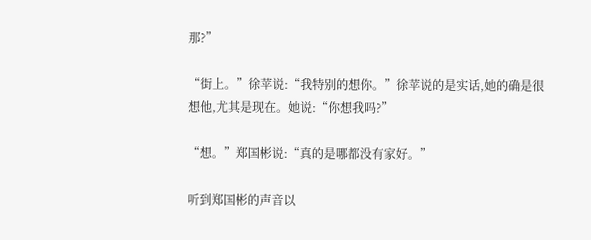那?”

“街上。”徐苹说:“我特别的想你。”徐苹说的是实话,她的确是很想他,尤其是现在。她说:“你想我吗?”

“想。”郑国彬说:“真的是哪都没有家好。”

听到郑国彬的声音以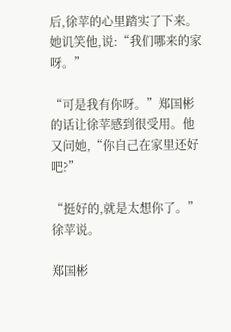后,徐苹的心里踏实了下来。她讥笑他,说:“我们哪来的家呀。”

“可是我有你呀。”郑国彬的话让徐苹感到很受用。他又问她,“你自己在家里还好吧?”

“挺好的,就是太想你了。”徐苹说。

郑国彬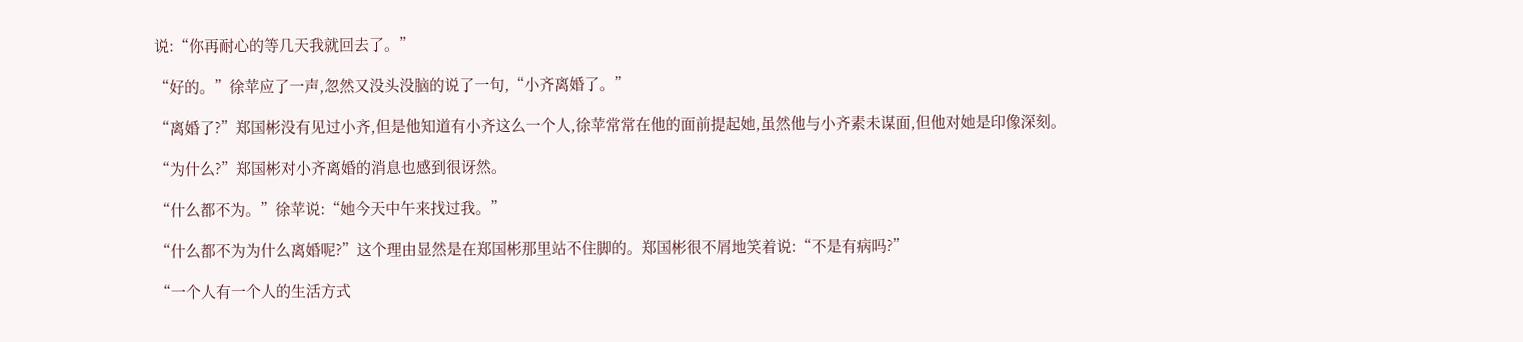说:“你再耐心的等几天我就回去了。”

“好的。”徐苹应了一声,忽然又没头没脑的说了一句,“小齐离婚了。”

“离婚了?”郑国彬没有见过小齐,但是他知道有小齐这么一个人,徐苹常常在他的面前提起她,虽然他与小齐素未谋面,但他对她是印像深刻。

“为什么?”郑国彬对小齐离婚的消息也感到很讶然。

“什么都不为。”徐苹说:“她今天中午来找过我。”

“什么都不为为什么离婚呢?”这个理由显然是在郑国彬那里站不住脚的。郑国彬很不屑地笑着说:“不是有病吗?”

“一个人有一个人的生活方式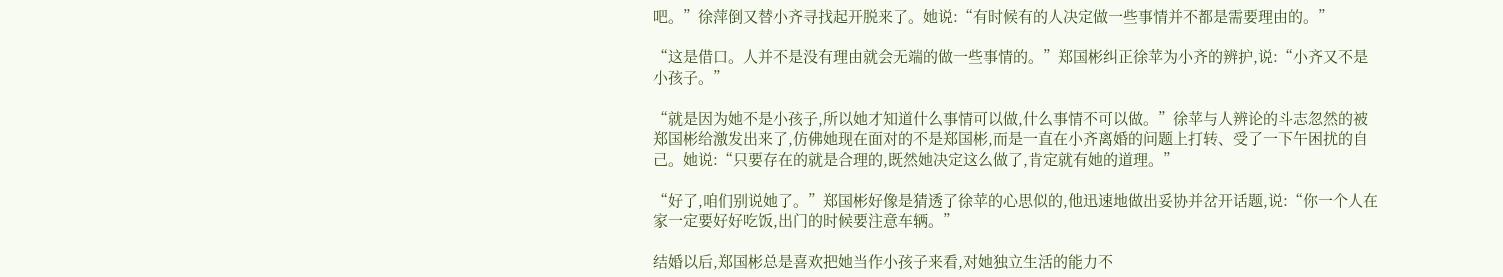吧。”徐萍倒又替小齐寻找起开脱来了。她说:“有时候有的人决定做一些事情并不都是需要理由的。”

“这是借口。人并不是没有理由就会无端的做一些事情的。”郑国彬纠正徐苹为小齐的辨护,说:“小齐又不是小孩子。”

“就是因为她不是小孩子,所以她才知道什么事情可以做,什么事情不可以做。”徐苹与人辨论的斗志忽然的被郑国彬给激发出来了,仿佛她现在面对的不是郑国彬,而是一直在小齐离婚的问题上打转、受了一下午困扰的自己。她说:“只要存在的就是合理的,既然她决定这么做了,肯定就有她的道理。”

“好了,咱们别说她了。”郑国彬好像是猜透了徐苹的心思似的,他迅速地做出妥协并岔开话题,说:“你一个人在家一定要好好吃饭,出门的时候要注意车辆。”

结婚以后,郑国彬总是喜欢把她当作小孩子来看,对她独立生活的能力不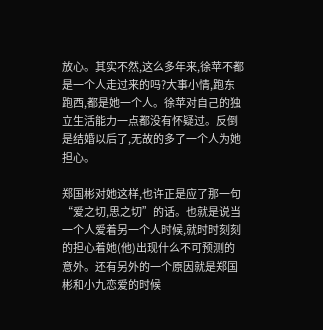放心。其实不然,这么多年来,徐苹不都是一个人走过来的吗?大事小情,跑东跑西,都是她一个人。徐苹对自己的独立生活能力一点都没有怀疑过。反倒是结婚以后了,无故的多了一个人为她担心。

郑国彬对她这样,也许正是应了那一句“爱之切,思之切”的话。也就是说当一个人爱着另一个人时候,就时时刻刻的担心着她(他)出现什么不可预测的意外。还有另外的一个原因就是郑国彬和小九恋爱的时候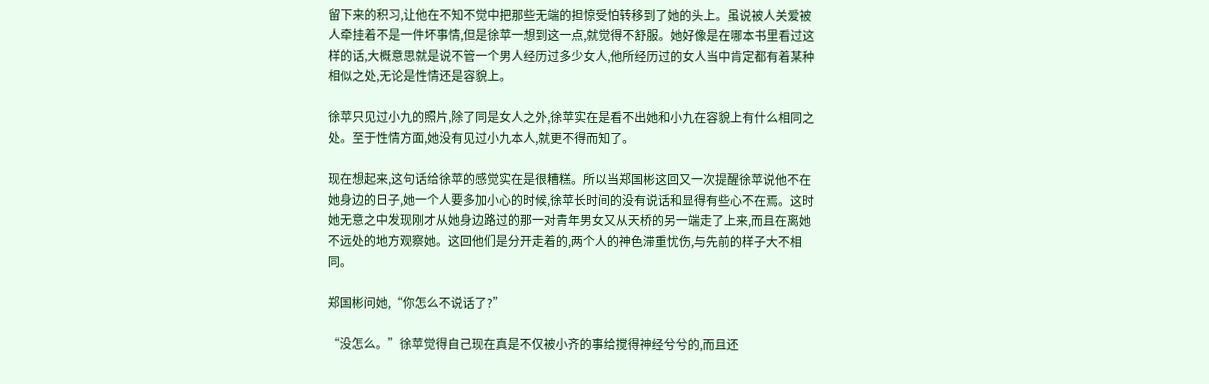留下来的积习,让他在不知不觉中把那些无端的担惊受怕转移到了她的头上。虽说被人关爱被人牵挂着不是一件坏事情,但是徐苹一想到这一点,就觉得不舒服。她好像是在哪本书里看过这样的话,大概意思就是说不管一个男人经历过多少女人,他所经历过的女人当中肯定都有着某种相似之处,无论是性情还是容貌上。

徐苹只见过小九的照片,除了同是女人之外,徐苹实在是看不出她和小九在容貌上有什么相同之处。至于性情方面,她没有见过小九本人,就更不得而知了。

现在想起来,这句话给徐苹的感觉实在是很糟糕。所以当郑国彬这回又一次提醒徐苹说他不在她身边的日子,她一个人要多加小心的时候,徐苹长时间的没有说话和显得有些心不在焉。这时她无意之中发现刚才从她身边路过的那一对青年男女又从天桥的另一端走了上来,而且在离她不远处的地方观察她。这回他们是分开走着的,两个人的神色滞重忧伤,与先前的样子大不相同。

郑国彬问她,“你怎么不说话了?”

“没怎么。”徐苹觉得自己现在真是不仅被小齐的事给搅得神经兮兮的,而且还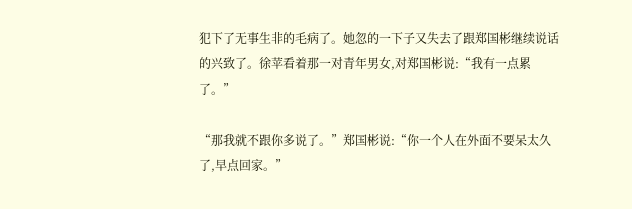犯下了无事生非的毛病了。她忽的一下子又失去了跟郑国彬继续说话的兴致了。徐苹看着那一对青年男女,对郑国彬说:“我有一点累了。”

“那我就不跟你多说了。”郑国彬说:“你一个人在外面不要呆太久了,早点回家。”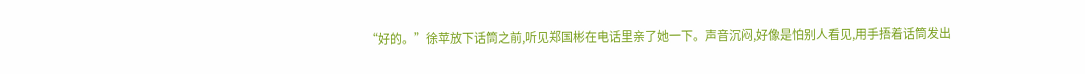“好的。”徐苹放下话筒之前,听见郑国彬在电话里亲了她一下。声音沉闷,好像是怕别人看见,用手捂着话筒发出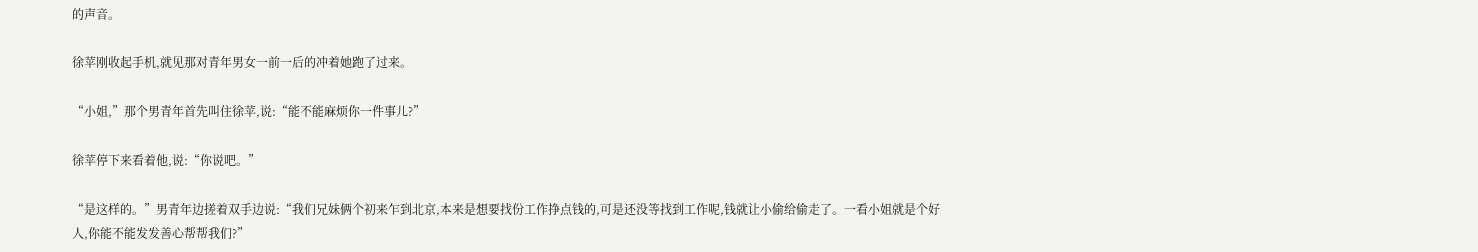的声音。

徐苹刚收起手机,就见那对青年男女一前一后的冲着她跑了过来。

“小姐,”那个男青年首先叫住徐苹,说:“能不能麻烦你一件事儿?”

徐苹停下来看着他,说:“你说吧。”

“是这样的。”男青年边搓着双手边说:“我们兄妹俩个初来乍到北京,本来是想要找份工作挣点钱的,可是还没等找到工作呢,钱就让小偷给偷走了。一看小姐就是个好人,你能不能发发善心帮帮我们?”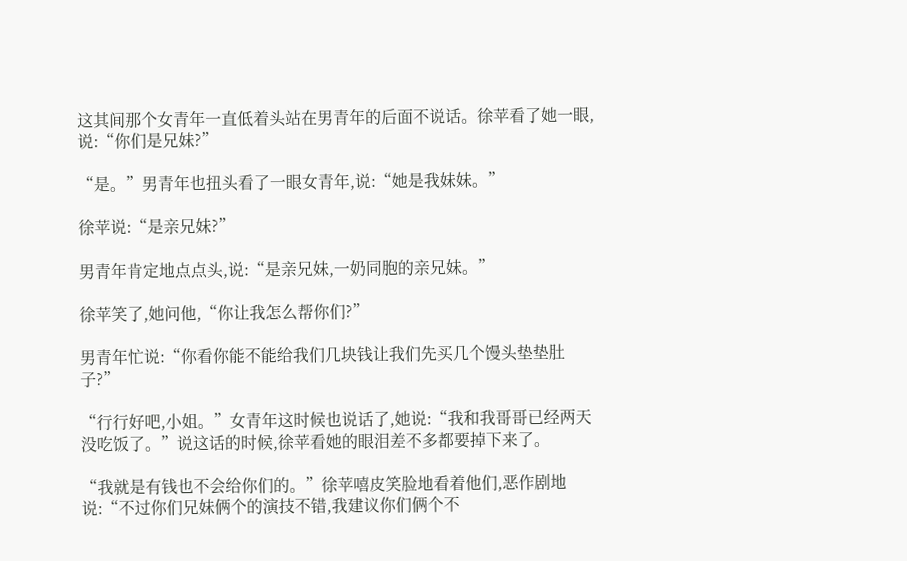这其间那个女青年一直低着头站在男青年的后面不说话。徐苹看了她一眼,说:“你们是兄妹?”

“是。”男青年也扭头看了一眼女青年,说:“她是我妹妹。”

徐苹说:“是亲兄妹?”

男青年肯定地点点头,说:“是亲兄妹,一奶同胞的亲兄妹。”

徐苹笑了,她问他,“你让我怎么帮你们?”

男青年忙说:“你看你能不能给我们几块钱让我们先买几个馒头垫垫肚子?”

“行行好吧,小姐。”女青年这时候也说话了,她说:“我和我哥哥已经两天没吃饭了。”说这话的时候,徐苹看她的眼泪差不多都要掉下来了。

“我就是有钱也不会给你们的。”徐苹嘻皮笑脸地看着他们,恶作剧地说:“不过你们兄妹俩个的演技不错,我建议你们俩个不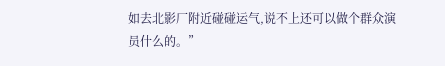如去北影厂附近碰碰运气,说不上还可以做个群众演员什么的。”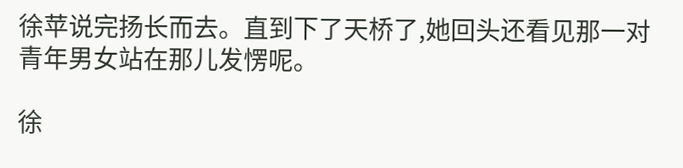徐苹说完扬长而去。直到下了天桥了,她回头还看见那一对青年男女站在那儿发愣呢。

徐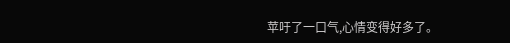苹吁了一口气,心情变得好多了。